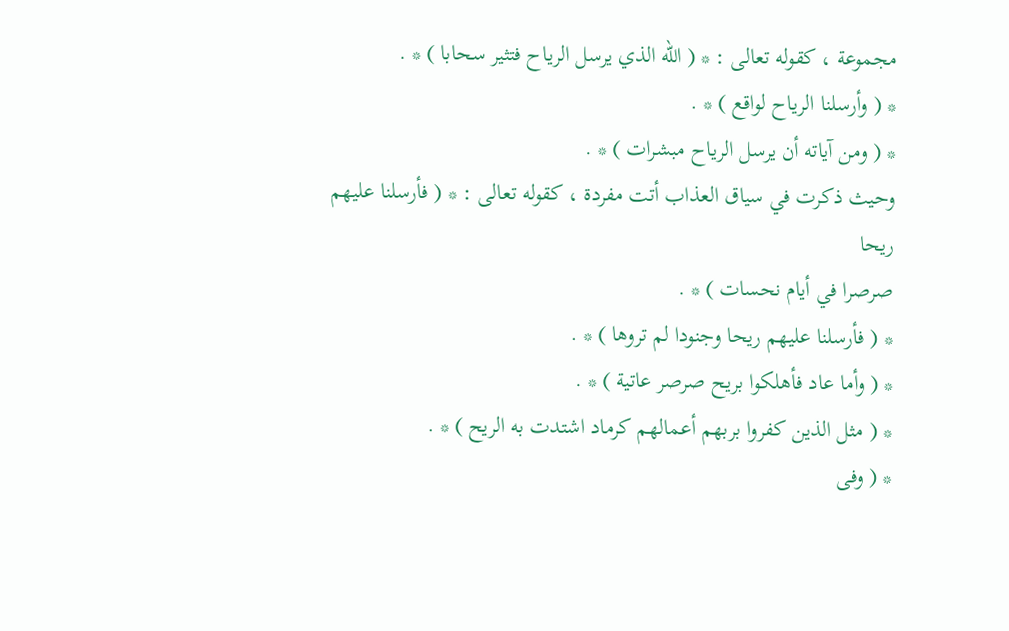مجموعة ، كقوله تعالى : * ( الله الذي يرسل الرياح فتثير سحابا ) * .
* ( وأرسلنا الرياح لواقع ) * .
* ( ومن آياته أن يرسل الرياح مبشرات ) * .
وحيث ذكرت في سياق العذاب أتت مفردة ، كقوله تعالى : * ( فأرسلنا عليهم ريحا
صرصرا في أيام نحسات ) * .
* ( فأرسلنا عليهم ريحا وجنودا لم تروها ) * .
* ( وأما عاد فأهلكوا بريح صرصر عاتية ) * .
* ( مثل الذين كفروا بربهم أعمالهم كرماد اشتدت به الريح ) * .
* ( وفى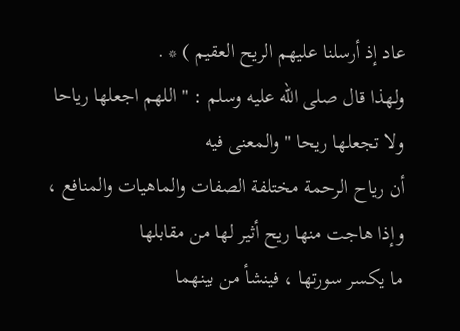عاد إذ أرسلنا عليهم الريح العقيم ) * .
ولهذا قال صلى الله عليه وسلم : " اللهم اجعلها رياحا ولا تجعلها ريحا " والمعنى فيه
أن رياح الرحمة مختلفة الصفات والماهيات والمنافع ، وإذا هاجت منها ريح أثير لها من مقابلها
ما يكسر سورتها ، فينشأ من بينهما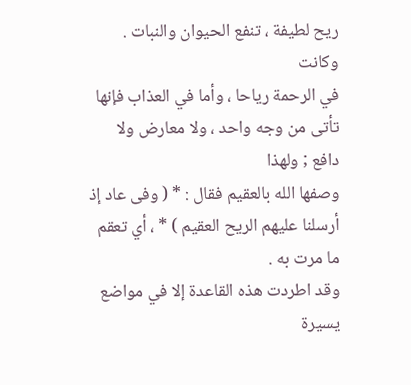ريح لطيفة ، تنفع الحيوان والنبات . وكانت
في الرحمة رياحا ، وأما في العذاب فإنها تأتى من وجه واحد ، ولا معارض ولا دافع ; ولهذا
وصفها الله بالعقيم فقال : * ( وفى عاد إذ أرسلنا عليهم الريح العقيم ) * ، أي تعقم
ما مرت به .
وقد اطردت هذه القاعدة إلا في مواضع يسيرة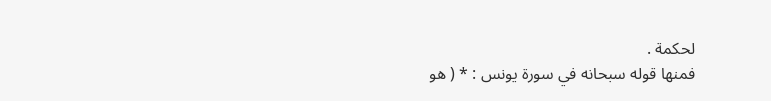لحكمة .
فمنها قوله سبحانه في سورة يونس : * ( هو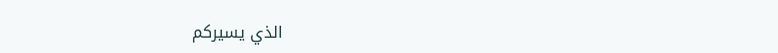الذي يسيركم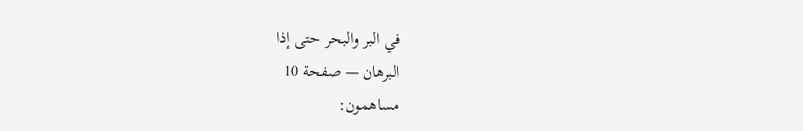في البر والبحر حتى إذا
البرهان — صفحة 10
مساهمون: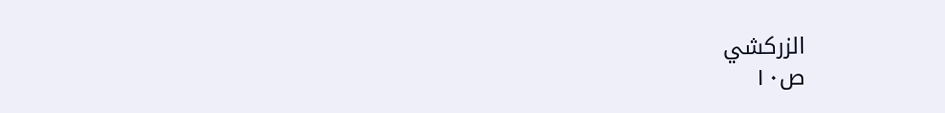الزركشي
ص١٠